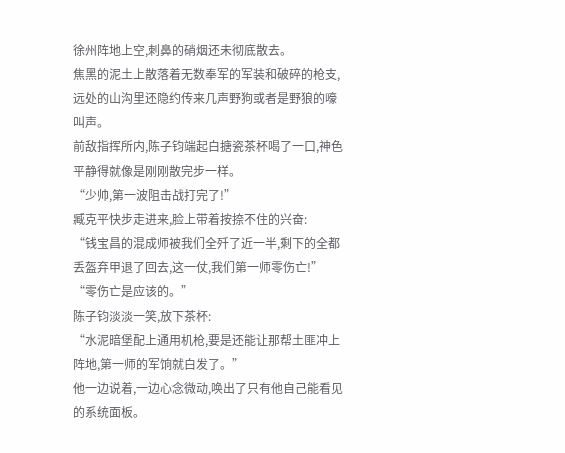徐州阵地上空,刺鼻的硝烟还未彻底散去。
焦黑的泥土上散落着无数奉军的军装和破碎的枪支,远处的山沟里还隐约传来几声野狗或者是野狼的嚎叫声。
前敌指挥所内,陈子钧端起白搪瓷茶杯喝了一口,神色平静得就像是刚刚散完步一样。
“少帅,第一波阻击战打完了!”
臧克平快步走进来,脸上带着按捺不住的兴奋:
“钱宝昌的混成师被我们全歼了近一半,剩下的全都丢盔弃甲退了回去,这一仗,我们第一师零伤亡!”
“零伤亡是应该的。”
陈子钧淡淡一笑,放下茶杯:
“水泥暗堡配上通用机枪,要是还能让那帮土匪冲上阵地,第一师的军饷就白发了。”
他一边说着,一边心念微动,唤出了只有他自己能看见的系统面板。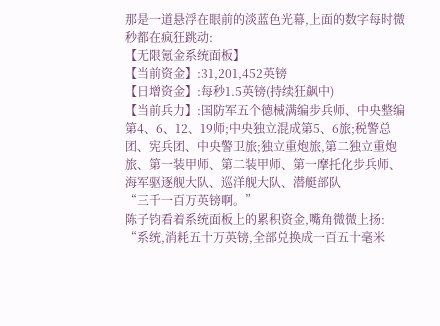那是一道悬浮在眼前的淡蓝色光幕,上面的数字每时微秒都在疯狂跳动:
【无限氪金系统面板】
【当前资金】:31,201,452英镑
【日增资金】:每秒1.5英镑(持续狂飙中)
【当前兵力】:国防军五个德械满编步兵师、中央整编第4、6、12、19师;中央独立混成第5、6旅;税警总团、宪兵团、中央警卫旅;独立重炮旅,第二独立重炮旅、第一装甲师、第二装甲师、第一摩托化步兵师、海军驱逐舰大队、巡洋舰大队、潜艇部队
“三千一百万英镑啊。”
陈子钧看着系统面板上的累积资金,嘴角微微上扬:
“系统,消耗五十万英镑,全部兑换成一百五十毫米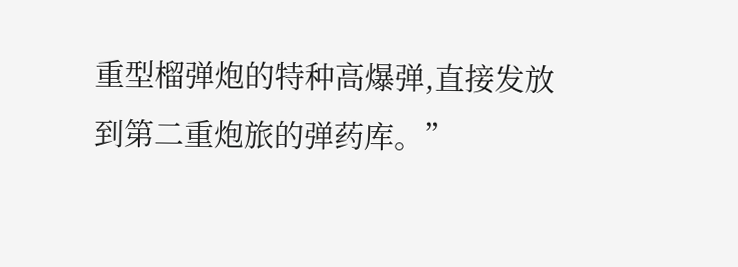重型榴弹炮的特种高爆弹,直接发放到第二重炮旅的弹药库。”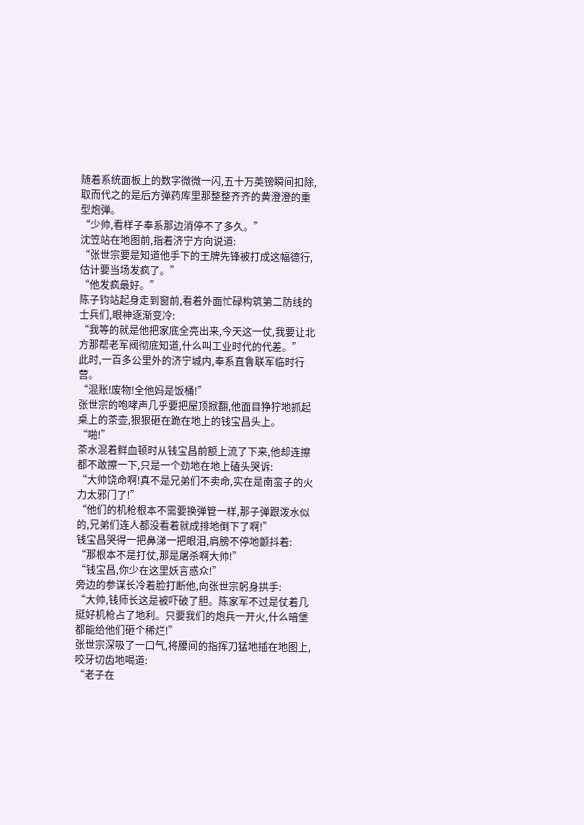随着系统面板上的数字微微一闪,五十万英镑瞬间扣除,取而代之的是后方弹药库里那整整齐齐的黄澄澄的重型炮弹。
“少帅,看样子奉系那边消停不了多久。”
沈笠站在地图前,指着济宁方向说道:
“张世宗要是知道他手下的王牌先锋被打成这幅德行,估计要当场发疯了。”
“他发疯最好。”
陈子钧站起身走到窗前,看着外面忙碌构筑第二防线的士兵们,眼神逐渐变冷:
“我等的就是他把家底全亮出来,今天这一仗,我要让北方那帮老军阀彻底知道,什么叫工业时代的代差。”
此时,一百多公里外的济宁城内,奉系直鲁联军临时行营。
“混账!废物!全他妈是饭桶!”
张世宗的咆哮声几乎要把屋顶掀翻,他面目狰狞地抓起桌上的茶壶,狠狠砸在跪在地上的钱宝昌头上。
“啪!”
茶水混着鲜血顿时从钱宝昌前额上流了下来,他却连擦都不敢擦一下,只是一个劲地在地上磕头哭诉:
“大帅饶命啊!真不是兄弟们不卖命,实在是南蛮子的火力太邪门了!”
“他们的机枪根本不需要换弹管一样,那子弹跟泼水似的,兄弟们连人都没看着就成排地倒下了啊!”
钱宝昌哭得一把鼻涕一把眼泪,肩膀不停地颤抖着:
“那根本不是打仗,那是屠杀啊大帅!”
“钱宝昌,你少在这里妖言惑众!”
旁边的参谋长冷着脸打断他,向张世宗躬身拱手:
“大帅,钱师长这是被吓破了胆。陈家军不过是仗着几挺好机枪占了地利。只要我们的炮兵一开火,什么暗堡都能给他们砸个稀烂!”
张世宗深吸了一口气,将腰间的指挥刀猛地插在地图上,咬牙切齿地喝道:
“老子在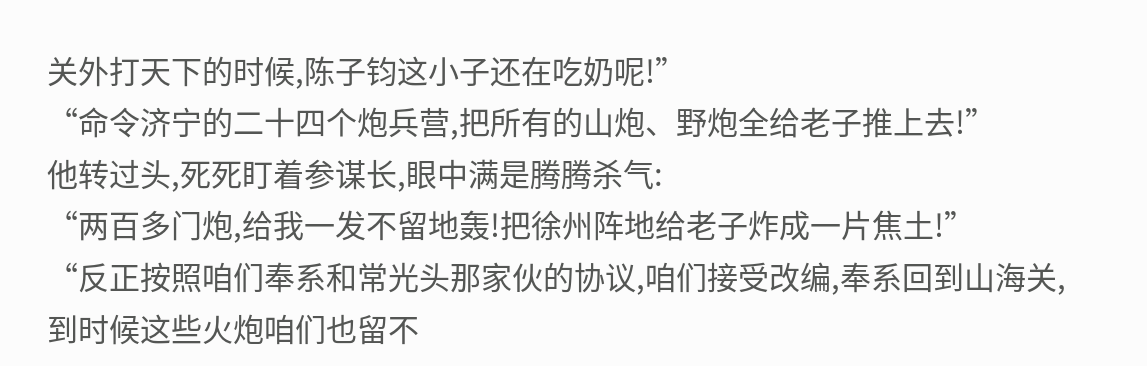关外打天下的时候,陈子钧这小子还在吃奶呢!”
“命令济宁的二十四个炮兵营,把所有的山炮、野炮全给老子推上去!”
他转过头,死死盯着参谋长,眼中满是腾腾杀气:
“两百多门炮,给我一发不留地轰!把徐州阵地给老子炸成一片焦土!”
“反正按照咱们奉系和常光头那家伙的协议,咱们接受改编,奉系回到山海关,到时候这些火炮咱们也留不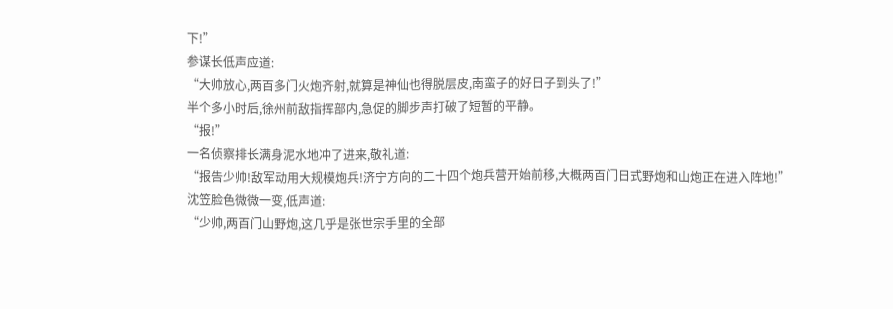下!”
参谋长低声应道:
“大帅放心,两百多门火炮齐射,就算是神仙也得脱层皮,南蛮子的好日子到头了!”
半个多小时后,徐州前敌指挥部内,急促的脚步声打破了短暂的平静。
“报!”
一名侦察排长满身泥水地冲了进来,敬礼道:
“报告少帅!敌军动用大规模炮兵!济宁方向的二十四个炮兵营开始前移,大概两百门日式野炮和山炮正在进入阵地!”
沈笠脸色微微一变,低声道:
“少帅,两百门山野炮,这几乎是张世宗手里的全部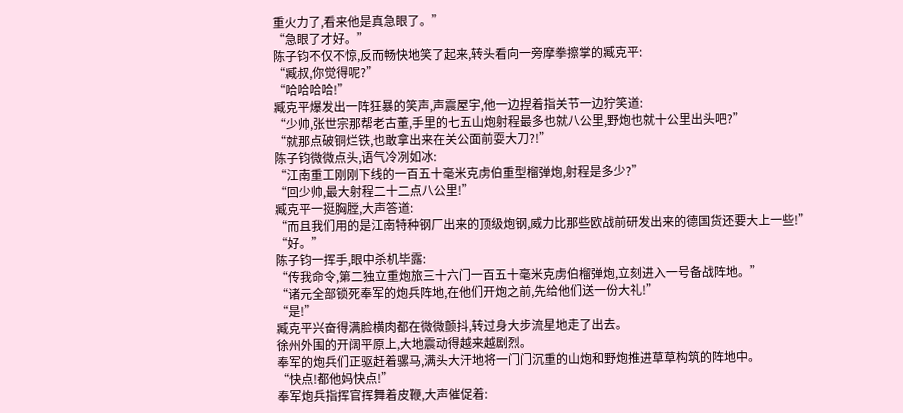重火力了,看来他是真急眼了。”
“急眼了才好。”
陈子钧不仅不惊,反而畅快地笑了起来,转头看向一旁摩拳擦掌的臧克平:
“臧叔,你觉得呢?”
“哈哈哈哈!”
臧克平爆发出一阵狂暴的笑声,声震屋宇,他一边捏着指关节一边狞笑道:
“少帅,张世宗那帮老古董,手里的七五山炮射程最多也就八公里,野炮也就十公里出头吧?”
“就那点破铜烂铁,也敢拿出来在关公面前耍大刀?!”
陈子钧微微点头,语气冷冽如冰:
“江南重工刚刚下线的一百五十毫米克虏伯重型榴弹炮,射程是多少?”
“回少帅,最大射程二十二点八公里!”
臧克平一挺胸膛,大声答道:
“而且我们用的是江南特种钢厂出来的顶级炮钢,威力比那些欧战前研发出来的德国货还要大上一些!”
“好。”
陈子钧一挥手,眼中杀机毕露:
“传我命令,第二独立重炮旅三十六门一百五十毫米克虏伯榴弹炮,立刻进入一号备战阵地。”
“诸元全部锁死奉军的炮兵阵地,在他们开炮之前,先给他们送一份大礼!”
“是!”
臧克平兴奋得满脸横肉都在微微颤抖,转过身大步流星地走了出去。
徐州外围的开阔平原上,大地震动得越来越剧烈。
奉军的炮兵们正驱赶着骡马,满头大汗地将一门门沉重的山炮和野炮推进草草构筑的阵地中。
“快点!都他妈快点!”
奉军炮兵指挥官挥舞着皮鞭,大声催促着: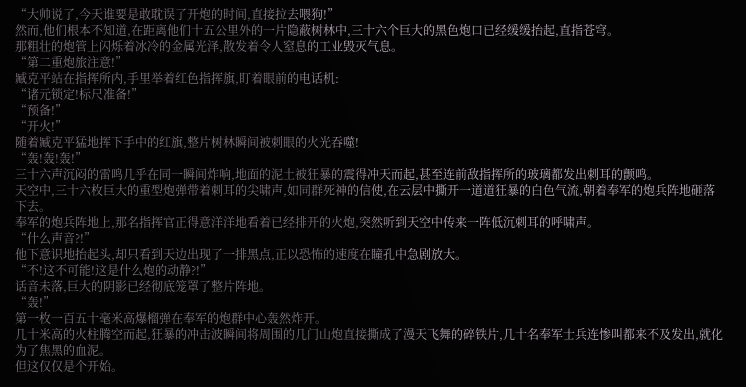“大帅说了,今天谁要是敢耽误了开炮的时间,直接拉去喂狗!”
然而,他们根本不知道,在距离他们十五公里外的一片隐蔽树林中,三十六个巨大的黑色炮口已经缓缓抬起,直指苍穹。
那粗壮的炮管上闪烁着冰冷的金属光泽,散发着令人窒息的工业毁灭气息。
“第二重炮旅注意!”
臧克平站在指挥所内,手里举着红色指挥旗,盯着眼前的电话机:
“诸元锁定!标尺准备!”
“预备!”
“开火!”
随着臧克平猛地挥下手中的红旗,整片树林瞬间被刺眼的火光吞噬!
“轰!轰!轰!”
三十六声沉闷的雷鸣几乎在同一瞬间炸响,地面的泥土被狂暴的震得冲天而起,甚至连前敌指挥所的玻璃都发出刺耳的颤鸣。
天空中,三十六枚巨大的重型炮弹带着刺耳的尖啸声,如同群死神的信使,在云层中撕开一道道狂暴的白色气流,朝着奉军的炮兵阵地砸落下去。
奉军的炮兵阵地上,那名指挥官正得意洋洋地看着已经排开的火炮,突然听到天空中传来一阵低沉刺耳的呼啸声。
“什么声音?!”
他下意识地抬起头,却只看到天边出现了一排黑点,正以恐怖的速度在瞳孔中急剧放大。
“不!这不可能!这是什么炮的动静?!”
话音未落,巨大的阴影已经彻底笼罩了整片阵地。
“轰!”
第一枚一百五十毫米高爆榴弹在奉军的炮群中心轰然炸开。
几十米高的火柱腾空而起,狂暴的冲击波瞬间将周围的几门山炮直接撕成了漫天飞舞的碎铁片,几十名奉军士兵连惨叫都来不及发出,就化为了焦黑的血泥。
但这仅仅是个开始。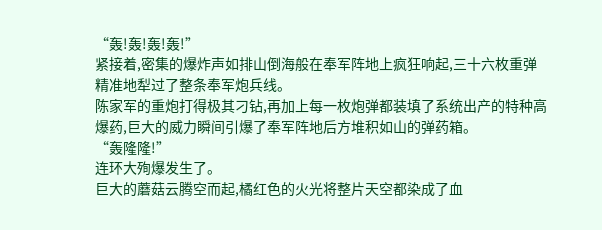“轰!轰!轰!轰!”
紧接着,密集的爆炸声如排山倒海般在奉军阵地上疯狂响起,三十六枚重弹精准地犁过了整条奉军炮兵线。
陈家军的重炮打得极其刁钻,再加上每一枚炮弹都装填了系统出产的特种高爆药,巨大的威力瞬间引爆了奉军阵地后方堆积如山的弹药箱。
“轰隆隆!”
连环大殉爆发生了。
巨大的蘑菇云腾空而起,橘红色的火光将整片天空都染成了血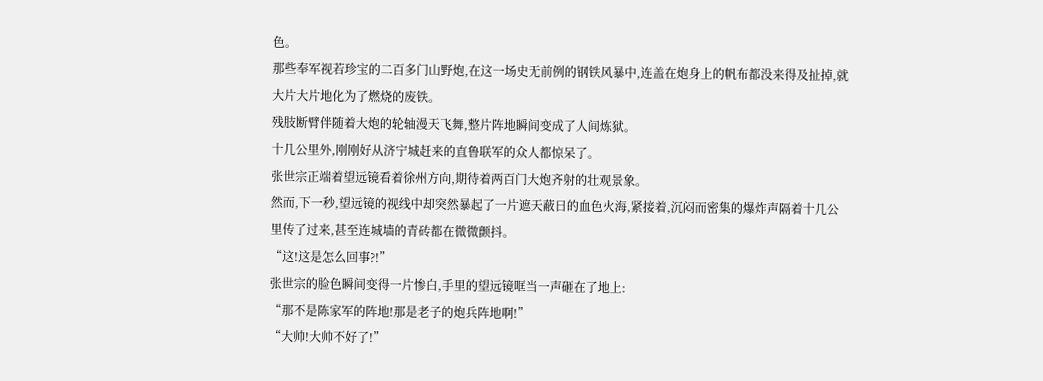色。
那些奉军视若珍宝的二百多门山野炮,在这一场史无前例的钢铁风暴中,连盖在炮身上的帆布都没来得及扯掉,就大片大片地化为了燃烧的废铁。
残肢断臂伴随着大炮的轮轴漫天飞舞,整片阵地瞬间变成了人间炼狱。
十几公里外,刚刚好从济宁城赶来的直鲁联军的众人都惊呆了。
张世宗正端着望远镜看着徐州方向,期待着两百门大炮齐射的壮观景象。
然而,下一秒,望远镜的视线中却突然暴起了一片遮天蔽日的血色火海,紧接着,沉闷而密集的爆炸声隔着十几公里传了过来,甚至连城墙的青砖都在微微颤抖。
“这!这是怎么回事?!”
张世宗的脸色瞬间变得一片惨白,手里的望远镜哐当一声砸在了地上:
“那不是陈家军的阵地!那是老子的炮兵阵地啊!”
“大帅!大帅不好了!”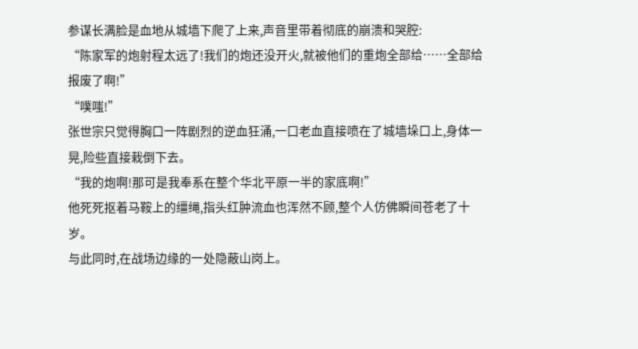参谋长满脸是血地从城墙下爬了上来,声音里带着彻底的崩溃和哭腔:
“陈家军的炮射程太远了!我们的炮还没开火,就被他们的重炮全部给……全部给报废了啊!”
“噗嗤!”
张世宗只觉得胸口一阵剧烈的逆血狂涌,一口老血直接喷在了城墙垛口上,身体一晃,险些直接栽倒下去。
“我的炮啊!那可是我奉系在整个华北平原一半的家底啊!”
他死死抠着马鞍上的缰绳,指头红肿流血也浑然不顾,整个人仿佛瞬间苍老了十岁。
与此同时,在战场边缘的一处隐蔽山岗上。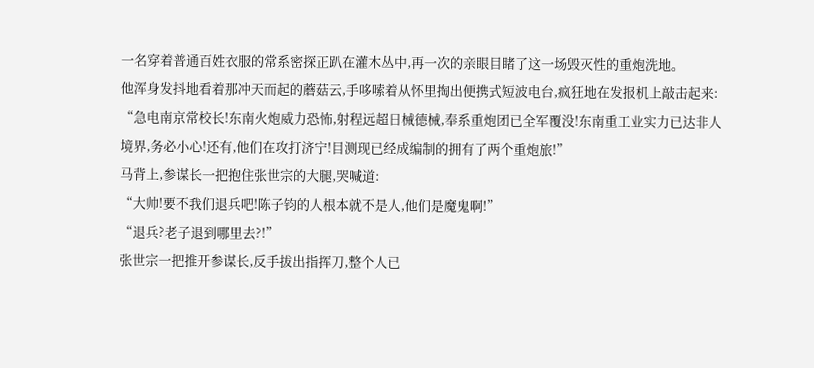一名穿着普通百姓衣服的常系密探正趴在灌木丛中,再一次的亲眼目睹了这一场毁灭性的重炮洗地。
他浑身发抖地看着那冲天而起的蘑菇云,手哆嗦着从怀里掏出便携式短波电台,疯狂地在发报机上敲击起来:
“急电南京常校长!东南火炮威力恐怖,射程远超日械德械,奉系重炮团已全军覆没!东南重工业实力已达非人境界,务必小心!还有,他们在攻打济宁!目测现已经成编制的拥有了两个重炮旅!”
马背上,参谋长一把抱住张世宗的大腿,哭喊道:
“大帅!要不我们退兵吧!陈子钧的人根本就不是人,他们是魔鬼啊!”
“退兵?老子退到哪里去?!”
张世宗一把推开参谋长,反手拔出指挥刀,整个人已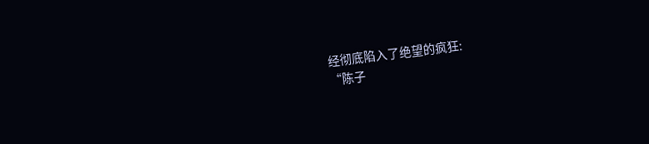经彻底陷入了绝望的疯狂:
“陈子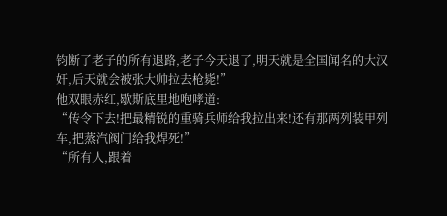钧断了老子的所有退路,老子今天退了,明天就是全国闻名的大汉奸,后天就会被张大帅拉去枪毙!”
他双眼赤红,歇斯底里地咆哮道:
“传令下去!把最精锐的重骑兵师给我拉出来!还有那两列装甲列车,把蒸汽阀门给我焊死!”
“所有人,跟着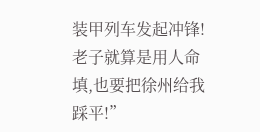装甲列车发起冲锋!老子就算是用人命填,也要把徐州给我踩平!”